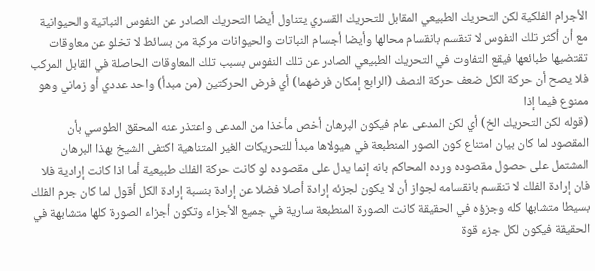الأجرام الفلكية لكن التحريك الطبيعي المقابل للتحريك القسري يتناول أيضا التحريك الصادر عن النفوس النباتية والحيوانية مع أن أكثر تلك النفوس لا تنقسم بانقسام محالها وأيضا أجسام النباتات والحيوانات مركبة من بسائط لا تخلو عن معاوقات تقتضيها طبائعها فيقع التفاوت في التحريك الطبيعي الصادر عن تلك النفوس بسبب تلك المعاوقات الحاصلة في القابل المركب فلا يصح أن حركة الكل ضعف حركة النصف (الرابع إمكان فرضهما) أي فرض الحركتين (من مبدأ) واحد عددي أو زماني وهو ممنوع فيما إذا
(قوله لكن التحريك الخ) أي لكن المدعى عام فيكون البرهان أخص مأخذا من المدعى واعتذر عنه المحقق الطوسي بأن المقصود لما كان بيان امتناع كون الصور المنطبعة في هيولاها مبدأ للتحريكات الغير المتناهية اكتفى الشيخ بهذا البرهان المشتمل على حصول مقصوده ورده المحاكم بانه إنما يدل على مقصوده لو كانت حركة الفلك طبيعية أما اذا كانت إرادية فلا فان إرادة الفلك لا تنقسم بانقسامه لجواز أن لا يكون لجزئه إرادة أصلا فضلا عن إرادة بنسبة إرادة الكل أقول لما كان جرم الفلك بسيطا متشابها كله وجزؤه في الحقيقة كانت الصورة المنطبعة سارية في جميع الأجزاء وتكون أجزاء الصورة كلها متشابهة في الحقيقة فيكون لكل جزء قوة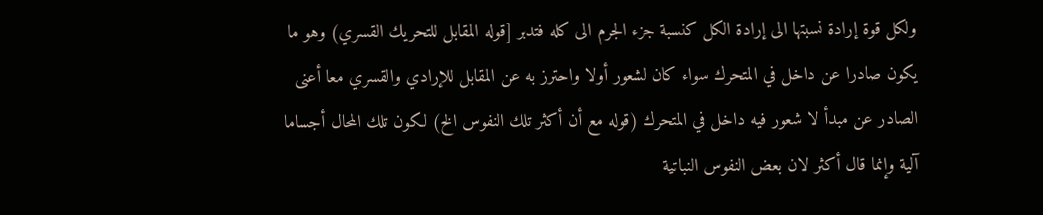ولكل قوة إرادة نسبتها الى إرادة الكل كنسبة جزء الجرم الى كله فتدبر [قوله المقابل للتحريك القسري) وهو ما يكون صادرا عن داخل في المتحرك سواء كان لشعور أولا واحترز به عن المقابل للإرادي والقسري معا أعنى الصادر عن مبدأ لا شعور فيه داخل في المتحرك (قوله مع أن أكثر تلك النفوس الخ) لكون تلك المحال أجساما آلية وإنما قال أكثر لان بعض النفوس النباتية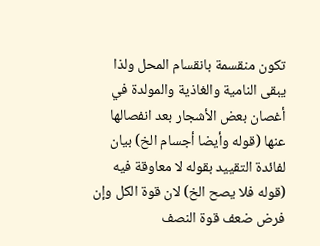تكون منقسمة بانقسام المحل ولذا يبقى النامية والغاذية والمولدة في أغصان بعض الأشجار بعد انفصالها عنها (قوله وأيضا أجسام الخ) بيان لفائدة التقييد بقوله لا معاوقة فيه (قوله فلا يصح الخ) لان قوة الكل وإن فرض ضعف قوة النصف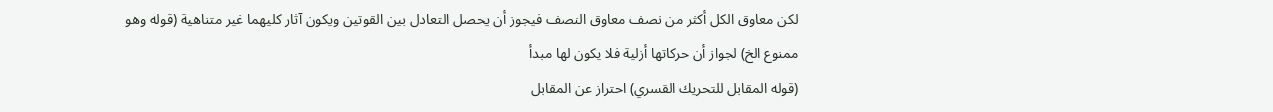لكن معاوق الكل أكثر من نصف معاوق النصف فيجوز أن يحصل التعادل بين القوتين ويكون آثار كليهما غير متناهية (قوله وهو ممنوع الخ) لجواز أن حركاتها أزلية فلا يكون لها مبدأ
(قوله المقابل للتحريك القسري) احتراز عن المقابل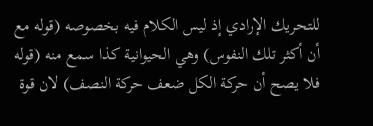للتحريك الإرادي إذ ليس الكلام فيه بخصوصه (قوله مع أن أكثر تلك النفوس) وهي الحيوانية كذا سمع منه (قوله فلا يصح أن حركة الكل ضعف حركة النصف) لان قوة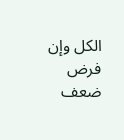الكل وإن فرض ضعف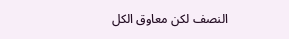النصف لكن معاوق الكل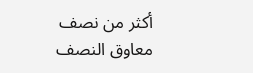أكثر من نصف معاوق النصف